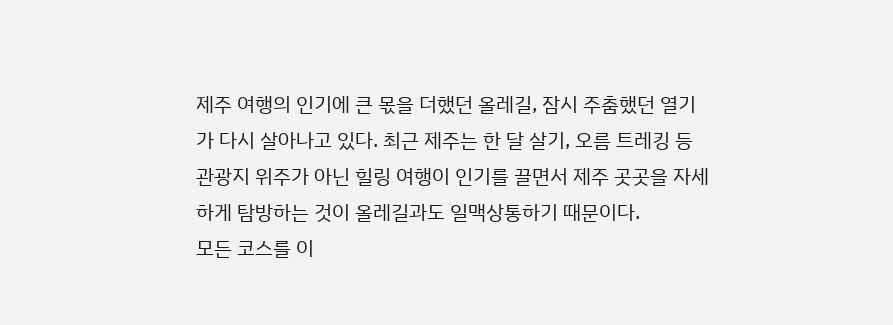제주 여행의 인기에 큰 몫을 더했던 올레길, 잠시 주춤했던 열기가 다시 살아나고 있다. 최근 제주는 한 달 살기, 오름 트레킹 등 관광지 위주가 아닌 힐링 여행이 인기를 끌면서 제주 곳곳을 자세하게 탐방하는 것이 올레길과도 일맥상통하기 때문이다.
모든 코스를 이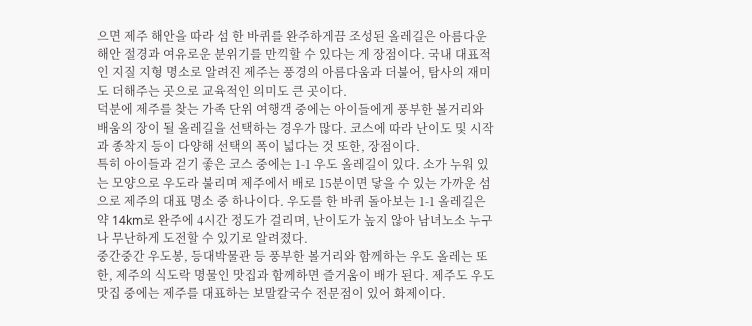으면 제주 해안을 따라 섬 한 바퀴를 완주하게끔 조성된 올레길은 아름다운 해안 절경과 여유로운 분위기를 만끽할 수 있다는 게 장점이다. 국내 대표적인 지질 지형 명소로 알려진 제주는 풍경의 아름다움과 더불어, 탐사의 재미도 더해주는 곳으로 교육적인 의미도 큰 곳이다.
덕분에 제주를 찾는 가족 단위 여행객 중에는 아이들에게 풍부한 볼거리와 배움의 장이 될 올레길을 선택하는 경우가 많다. 코스에 따라 난이도 및 시작과 종착지 등이 다양해 선택의 폭이 넓다는 것 또한, 장점이다.
특히 아이들과 걷기 좋은 코스 중에는 1-1 우도 올레길이 있다. 소가 누워 있는 모양으로 우도라 불리며 제주에서 배로 15분이면 닿을 수 있는 가까운 섬으로 제주의 대표 명소 중 하나이다. 우도를 한 바퀴 돌아보는 1-1 올레길은 약 14km로 완주에 4시간 정도가 걸리며, 난이도가 높지 않아 남녀노소 누구나 무난하게 도전할 수 있기로 알려졌다.
중간중간 우도봉, 등대박물관 등 풍부한 볼거리와 함께하는 우도 올레는 또한, 제주의 식도락 명물인 맛집과 함께하면 즐거움이 배가 된다. 제주도 우도 맛집 중에는 제주를 대표하는 보말칼국수 전문점이 있어 화제이다.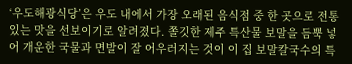‘우도해광식당’은 우도 내에서 가장 오래된 음식점 중 한 곳으로 전통 있는 맛을 선보이기로 알려졌다. 쫄깃한 제주 특산물 보말을 듬뿍 넣어 개운한 국물과 면발이 잘 어우러지는 것이 이 집 보말칼국수의 특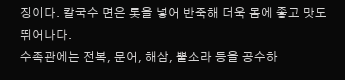징이다. 칼국수 면은 톳을 넣어 반죽해 더욱 몸에 좋고 맛도 뛰어나다.
수족관에는 전복, 문어, 해삼, 뿔소라 등을 공수하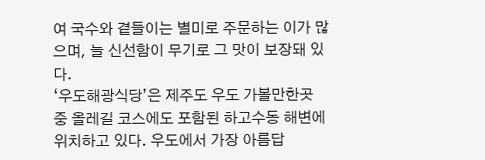여 국수와 곁들이는 별미로 주문하는 이가 많으며, 늘 신선함이 무기로 그 맛이 보장돼 있다.
‘우도해광식당’은 제주도 우도 가볼만한곳 중 올레길 코스에도 포함된 하고수동 해변에 위치하고 있다. 우도에서 가장 아름답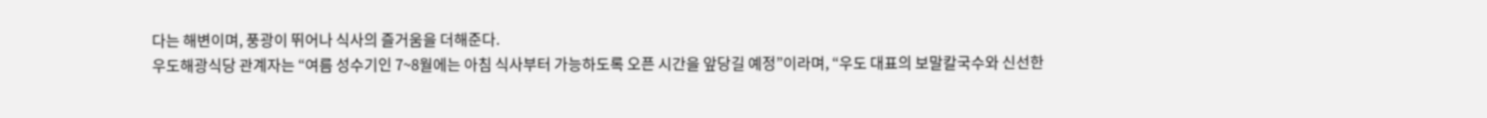다는 해변이며, 풍광이 뛰어나 식사의 즐거움을 더해준다.
우도해광식당 관계자는 “여름 성수기인 7~8월에는 아침 식사부터 가능하도록 오픈 시간을 앞당길 예정”이라며, “우도 대표의 보말칼국수와 신선한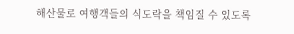해산물로 여행객들의 식도락을 책임질 수 있도록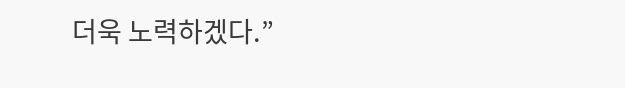더욱 노력하겠다.”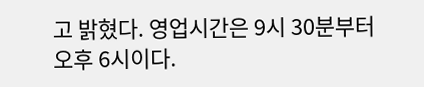고 밝혔다. 영업시간은 9시 30분부터 오후 6시이다.